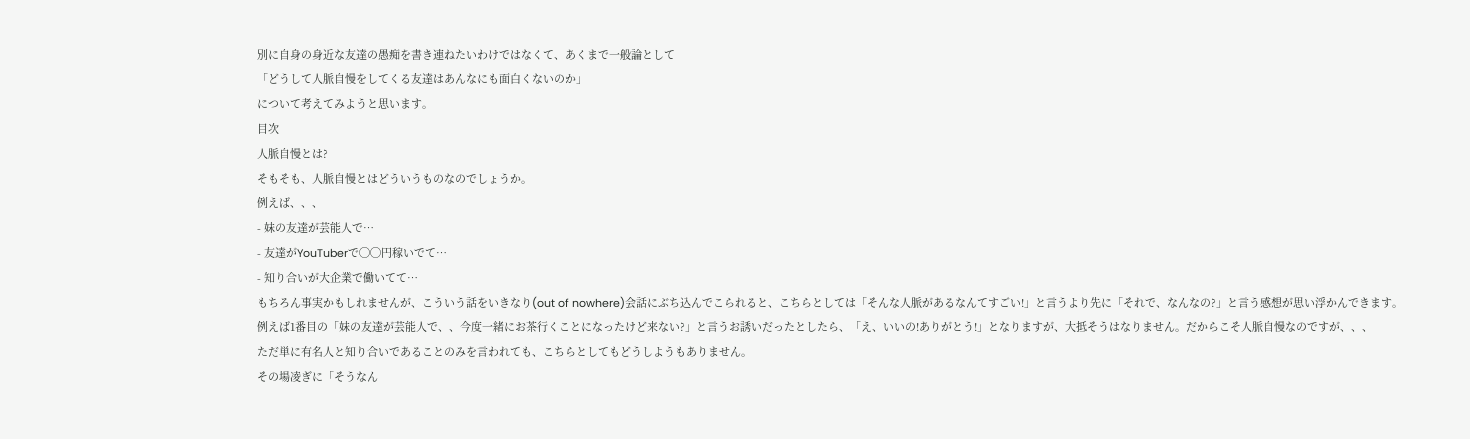別に自身の身近な友達の愚痴を書き連ねたいわけではなくて、あくまで一般論として
「どうして人脈自慢をしてくる友達はあんなにも面白くないのか」
について考えてみようと思います。
目次
人脈自慢とは?
そもそも、人脈自慢とはどういうものなのでしょうか。
例えば、、、
- 妹の友達が芸能人で…
- 友達がYouTuberで◯◯円稼いでて…
- 知り合いが大企業で働いてて…
もちろん事実かもしれませんが、こういう話をいきなり(out of nowhere)会話にぶち込んでこられると、こちらとしては「そんな人脈があるなんてすごい!」と言うより先に「それで、なんなの?」と言う感想が思い浮かんできます。
例えば1番目の「妹の友達が芸能人で、、今度一緒にお茶行くことになったけど来ない?」と言うお誘いだったとしたら、「え、いいの!ありがとう!」となりますが、大抵そうはなりません。だからこそ人脈自慢なのですが、、、
ただ単に有名人と知り合いであることのみを言われても、こちらとしてもどうしようもありません。
その場凌ぎに「そうなん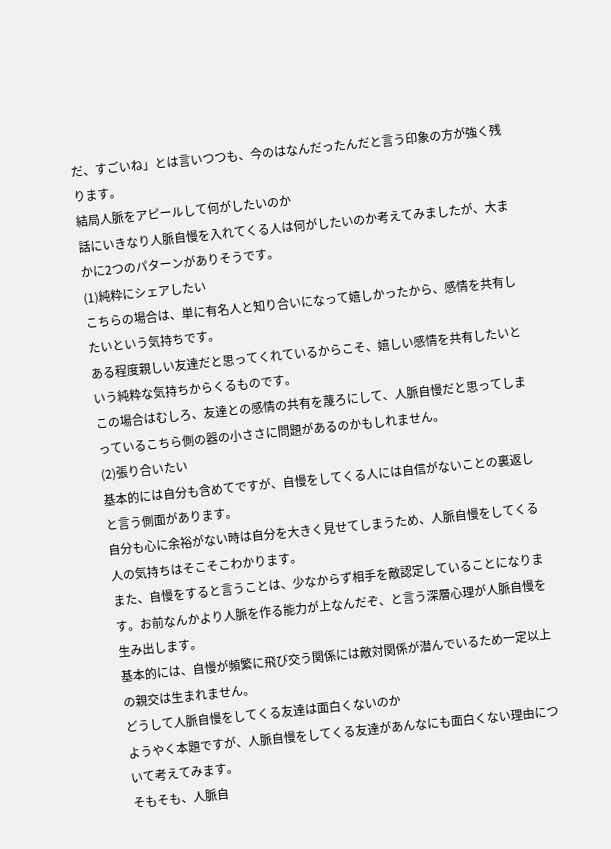だ、すごいね」とは言いつつも、今のはなんだったんだと言う印象の方が強く残ります。
結局人脈をアピールして何がしたいのか
話にいきなり人脈自慢を入れてくる人は何がしたいのか考えてみましたが、大まかに2つのパターンがありそうです。
(1)純粋にシェアしたい
こちらの場合は、単に有名人と知り合いになって嬉しかったから、感情を共有したいという気持ちです。
ある程度親しい友達だと思ってくれているからこそ、嬉しい感情を共有したいという純粋な気持ちからくるものです。
この場合はむしろ、友達との感情の共有を蔑ろにして、人脈自慢だと思ってしまっているこちら側の器の小ささに問題があるのかもしれません。
(2)張り合いたい
基本的には自分も含めてですが、自慢をしてくる人には自信がないことの裏返しと言う側面があります。
自分も心に余裕がない時は自分を大きく見せてしまうため、人脈自慢をしてくる人の気持ちはそこそこわかります。
また、自慢をすると言うことは、少なからず相手を敵認定していることになります。お前なんかより人脈を作る能力が上なんだぞ、と言う深層心理が人脈自慢を生み出します。
基本的には、自慢が頻繁に飛び交う関係には敵対関係が潜んでいるため一定以上の親交は生まれません。
どうして人脈自慢をしてくる友達は面白くないのか
ようやく本題ですが、人脈自慢をしてくる友達があんなにも面白くない理由について考えてみます。
そもそも、人脈自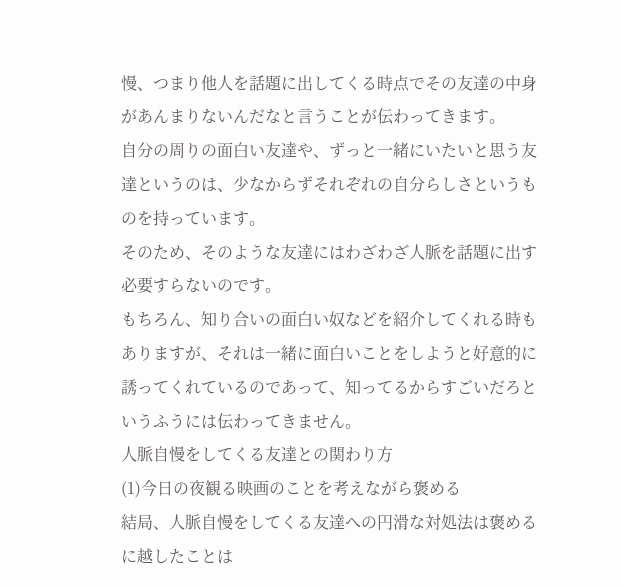慢、つまり他人を話題に出してくる時点でその友達の中身があんまりないんだなと言うことが伝わってきます。
自分の周りの面白い友達や、ずっと一緒にいたいと思う友達というのは、少なからずそれぞれの自分らしさというものを持っています。
そのため、そのような友達にはわざわざ人脈を話題に出す必要すらないのです。
もちろん、知り合いの面白い奴などを紹介してくれる時もありますが、それは一緒に面白いことをしようと好意的に誘ってくれているのであって、知ってるからすごいだろというふうには伝わってきません。
人脈自慢をしてくる友達との関わり方
(1)今日の夜観る映画のことを考えながら褒める
結局、人脈自慢をしてくる友達への円滑な対処法は褒めるに越したことは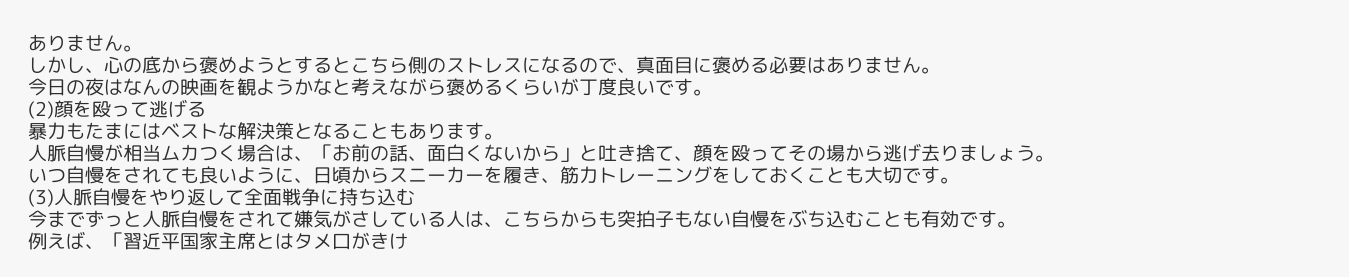ありません。
しかし、心の底から褒めようとするとこちら側のストレスになるので、真面目に褒める必要はありません。
今日の夜はなんの映画を観ようかなと考えながら褒めるくらいが丁度良いです。
(2)顔を殴って逃げる
暴力もたまにはベストな解決策となることもあります。
人脈自慢が相当ムカつく場合は、「お前の話、面白くないから」と吐き捨て、顔を殴ってその場から逃げ去りましょう。
いつ自慢をされても良いように、日頃からスニーカーを履き、筋力トレーニングをしておくことも大切です。
(3)人脈自慢をやり返して全面戦争に持ち込む
今までずっと人脈自慢をされて嫌気がさしている人は、こちらからも突拍子もない自慢をぶち込むことも有効です。
例えば、「習近平国家主席とはタメ口がきけ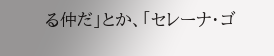る仲だ」とか、「セレーナ・ゴ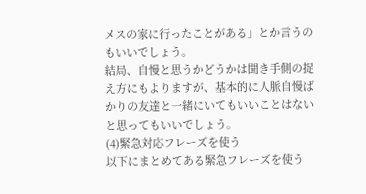メスの家に行ったことがある」とか言うのもいいでしょう。
結局、自慢と思うかどうかは聞き手側の捉え方にもよりますが、基本的に人脈自慢ばかりの友達と一緒にいてもいいことはないと思ってもいいでしょう。
(4)緊急対応フレーズを使う
以下にまとめてある緊急フレーズを使う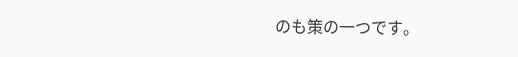のも策の一つです。